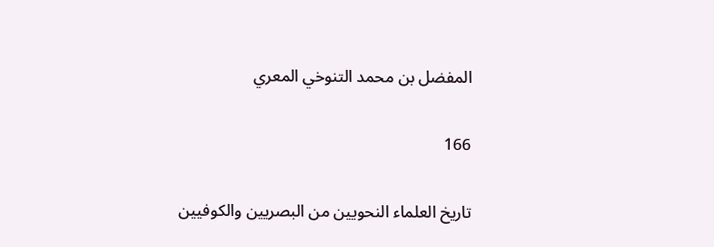المفضل بن محمد التنوخي المعري

166

تاريخ العلماء النحويين من البصريين والكوفيين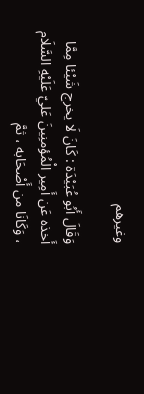وغيرهم

وَقَالَ أَبُو عُبَيْدَة : كَانَ لَا يخرج شَيْئا مِمَّا أَخذه عَن أَمِير الْمُؤمنِينَ عَليّ عَلَيْهِ السَّلَام ، وَكَانَا من أَصْحَابه ، ثمَّ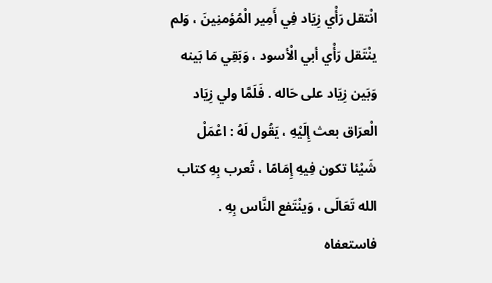انْتقل رَأْي زِيَاد فِي أَمِير الْمُؤمنِينَ ، وَلم ينْتَقل رَأْي أبي الْأسود ، وَبَقِي مَا بَينه وَبَين زِيَاد على حَاله . فَلَمَّا ولي زِيَاد الْعرَاق بعث إِلَيْهِ ، يَقُول لَهُ : اعْمَلْ شَيْئا تكون فِيهِ إِمَامًا ، تُعرب بِهِ كتاب الله تَعَالَى ، وَينْتَفع النَّاس بِهِ . فاستعفاه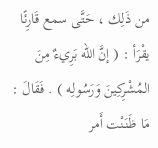من ذَلِك ، حَتَّى سمع قَارِئًا يقْرَأ : ( إنَّ الله بَرِيءٌ مِنَ المُشْرِكِينَ وَرَسُولِه ) . فَقَالَ : مَا ظَنَنْت أَمر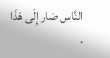النَّاس صَار إِلَى هَذَا .